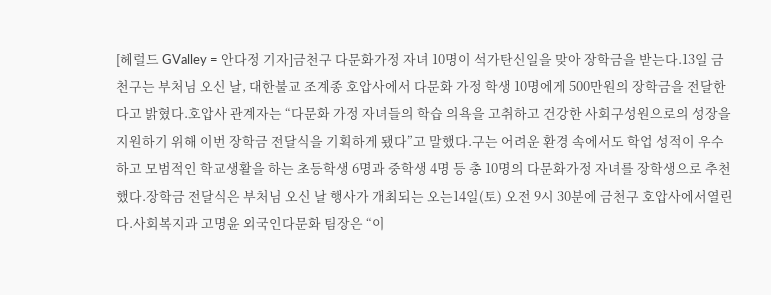[헤럴드 GValley = 안다정 기자]금천구 다문화가정 자녀 10명이 석가탄신일을 맞아 장학금을 받는다.13일 금천구는 부처님 오신 날, 대한불교 조계종 호압사에서 다문화 가정 학생 10명에게 500만원의 장학금을 전달한다고 밝혔다.호압사 관계자는 “다문화 가정 자녀들의 학습 의욕을 고취하고 건강한 사회구성원으로의 성장을 지원하기 위해 이번 장학금 전달식을 기획하게 됐다”고 말했다.구는 어려운 환경 속에서도 학업 성적이 우수하고 모범적인 학교생활을 하는 초등학생 6명과 중학생 4명 등 총 10명의 다문화가정 자녀를 장학생으로 추천했다.장학금 전달식은 부처님 오신 날 행사가 개최되는 오는14일(토) 오전 9시 30분에 금천구 호압사에서열린다.사회복지과 고명윤 외국인다문화 팀장은 “이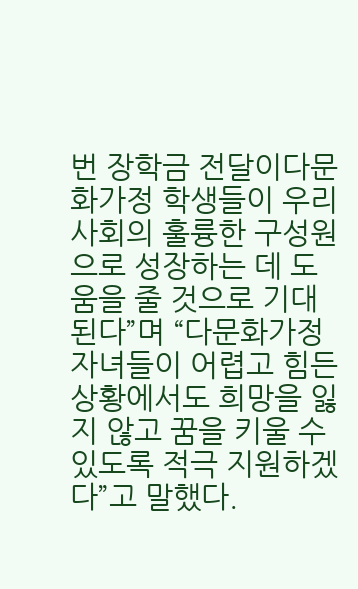번 장학금 전달이다문화가정 학생들이 우리 사회의 훌륭한 구성원으로 성장하는 데 도움을 줄 것으로 기대된다”며 “다문화가정 자녀들이 어렵고 힘든 상황에서도 희망을 잃지 않고 꿈을 키울 수 있도록 적극 지원하겠다”고 말했다.